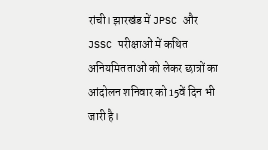रांची। झारखंड में JPSC और JSSC परीक्षाओं में कथित अनियमितताओं को लेकर छात्रों का आंदोलन शनिवार को 15वें दिन भी जारी है।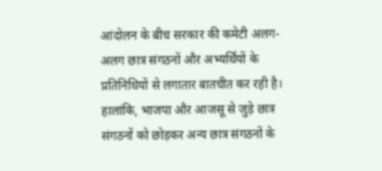आंदोलन के बीच सरकार की कमेटी अलग-अलग छात्र संगठनों और अभ्यर्थियों के प्रतिनिधियों से लगातार बातचीत कर रही है। हालांकि, भाजपा और आजसू से जुड़े छात्र संगठनों को छोड़कर अन्य छात्र संगठनों के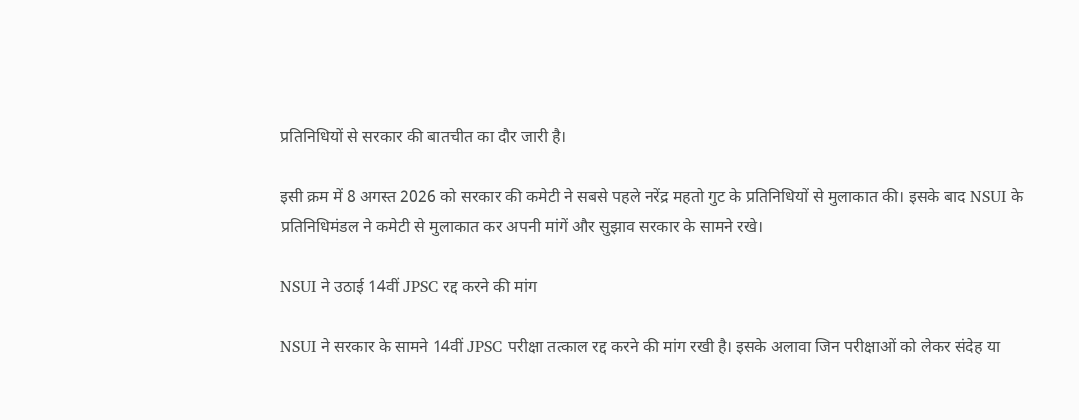प्रतिनिधियों से सरकार की बातचीत का दौर जारी है।

इसी क्रम में 8 अगस्त 2026 को सरकार की कमेटी ने सबसे पहले नरेंद्र महतो गुट के प्रतिनिधियों से मुलाकात की। इसके बाद NSUI के प्रतिनिधिमंडल ने कमेटी से मुलाकात कर अपनी मांगें और सुझाव सरकार के सामने रखे।

NSUI ने उठाई 14वीं JPSC रद्द करने की मांग

NSUI ने सरकार के सामने 14वीं JPSC परीक्षा तत्काल रद्द करने की मांग रखी है। इसके अलावा जिन परीक्षाओं को लेकर संदेह या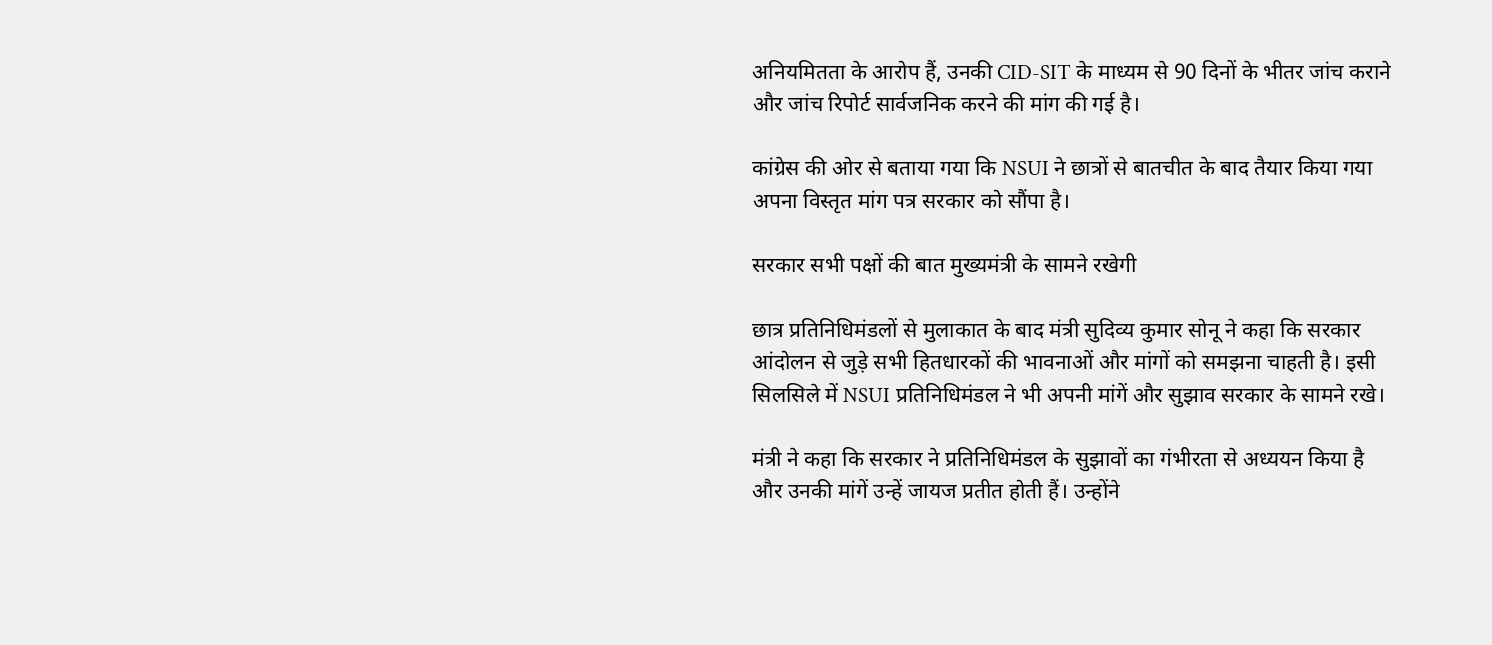अनियमितता के आरोप हैं, उनकी CID-SIT के माध्यम से 90 दिनों के भीतर जांच कराने और जांच रिपोर्ट सार्वजनिक करने की मांग की गई है।

कांग्रेस की ओर से बताया गया कि NSUI ने छात्रों से बातचीत के बाद तैयार किया गया अपना विस्तृत मांग पत्र सरकार को सौंपा है।

सरकार सभी पक्षों की बात मुख्यमंत्री के सामने रखेगी

छात्र प्रतिनिधिमंडलों से मुलाकात के बाद मंत्री सुदिव्य कुमार सोनू ने कहा कि सरकार आंदोलन से जुड़े सभी हितधारकों की भावनाओं और मांगों को समझना चाहती है। इसी सिलसिले में NSUI प्रतिनिधिमंडल ने भी अपनी मांगें और सुझाव सरकार के सामने रखे।

मंत्री ने कहा कि सरकार ने प्रतिनिधिमंडल के सुझावों का गंभीरता से अध्ययन किया है और उनकी मांगें उन्हें जायज प्रतीत होती हैं। उन्होंने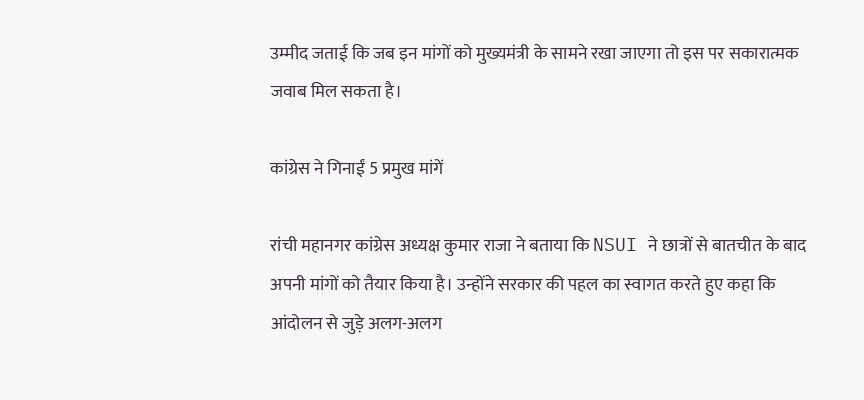उम्मीद जताई कि जब इन मांगों को मुख्यमंत्री के सामने रखा जाएगा तो इस पर सकारात्मक जवाब मिल सकता है।

कांग्रेस ने गिनाईं 5 प्रमुख मांगें

रांची महानगर कांग्रेस अध्यक्ष कुमार राजा ने बताया कि NSUI ने छात्रों से बातचीत के बाद अपनी मांगों को तैयार किया है। उन्होंने सरकार की पहल का स्वागत करते हुए कहा कि आंदोलन से जुड़े अलग-अलग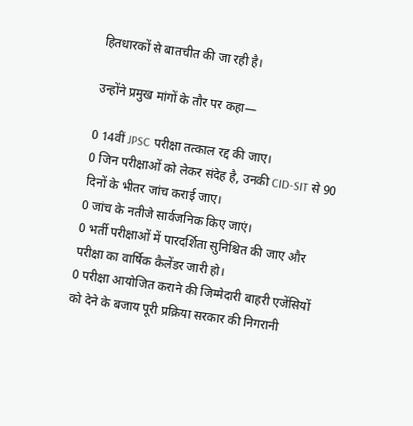हितधारकों से बातचीत की जा रही है।

उन्होंने प्रमुख मांगों के तौर पर कहा—

0 14वीं JPSC परीक्षा तत्काल रद्द की जाए।
0 जिन परीक्षाओं को लेकर संदेह है, उनकी CID-SIT से 90 दिनों के भीतर जांच कराई जाए।
0 जांच के नतीजे सार्वजनिक किए जाएं।
0 भर्ती परीक्षाओं में पारदर्शिता सुनिश्चित की जाए और परीक्षा का वार्षिक कैलेंडर जारी हो।
0 परीक्षा आयोजित कराने की जिम्मेदारी बाहरी एजेंसियों को देने के बजाय पूरी प्रक्रिया सरकार की निगरानी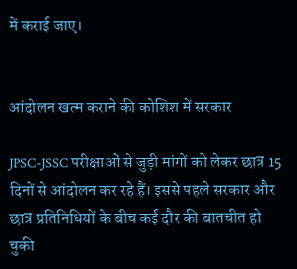में कराई जाए।


आंदोलन खत्म कराने की कोशिश में सरकार

JPSC-JSSC परीक्षाओं से जुड़ी मांगों को लेकर छात्र 15 दिनों से आंदोलन कर रहे हैं। इससे पहले सरकार और छात्र प्रतिनिधियों के बीच कई दौर की बातचीत हो चुकी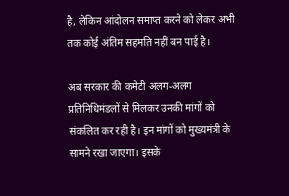है, लेकिन आंदोलन समाप्त करने को लेकर अभी तक कोई अंतिम सहमति नहीं बन पाई है।

अब सरकार की कमेटी अलग-अलग प्रतिनिधिमंडलों से मिलकर उनकी मांगों को संकलित कर रही है। इन मांगों को मुख्यमंत्री के सामने रखा जाएगा। इसके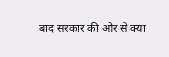बाद सरकार की ओर से क्या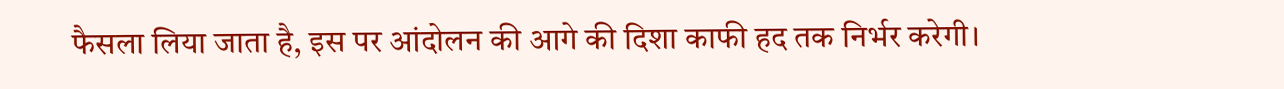फैसला लिया जाता है, इस पर आंदोलन की आगे की दिशा काफी हद तक निर्भर करेगी।